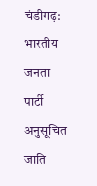चंडीगढ़: भारतीय जनता पार्टी अनुसूचित जाति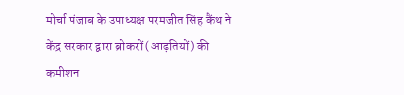मोर्चा पंजाब के उपाध्यक्ष परमजीत सिंह कैंथ ने केंद्र सरकार द्वारा ब्रोकरों (आढ़तियों) की कमीशन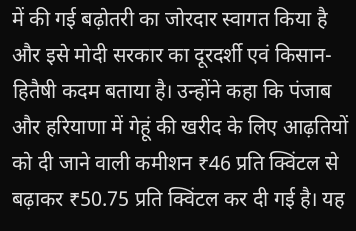में की गई बढ़ोतरी का जोरदार स्वागत किया है और इसे मोदी सरकार का दूरदर्शी एवं किसान-हितैषी कदम बताया है। उन्होंने कहा कि पंजाब और हरियाणा में गेहूं की खरीद के लिए आढ़तियों को दी जाने वाली कमीशन ₹46 प्रति क्विंटल से बढ़ाकर ₹50.75 प्रति क्विंटल कर दी गई है। यह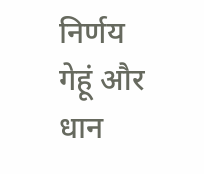निर्णय गेहूं और धान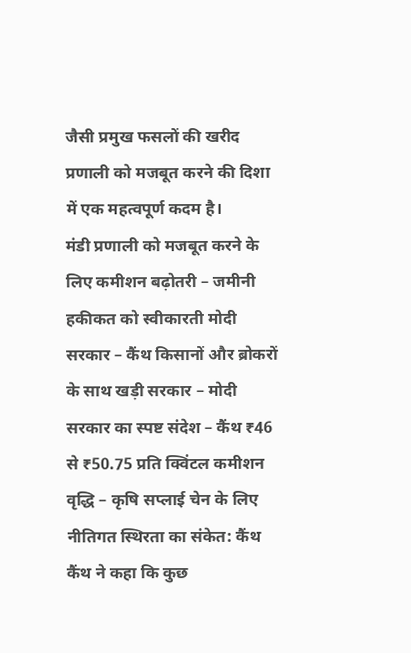जैसी प्रमुख फसलों की खरीद प्रणाली को मजबूत करने की दिशा में एक महत्वपूर्ण कदम है।
मंडी प्रणाली को मजबूत करने के लिए कमीशन बढ़ोतरी – जमीनी हकीकत को स्वीकारती मोदी सरकार – कैंथ किसानों और ब्रोकरों के साथ खड़ी सरकार – मोदी सरकार का स्पष्ट संदेश – कैंथ ₹46 से ₹50.75 प्रति क्विंटल कमीशन वृद्धि – कृषि सप्लाई चेन के लिए नीतिगत स्थिरता का संकेत: कैंथ
कैंथ ने कहा कि कुछ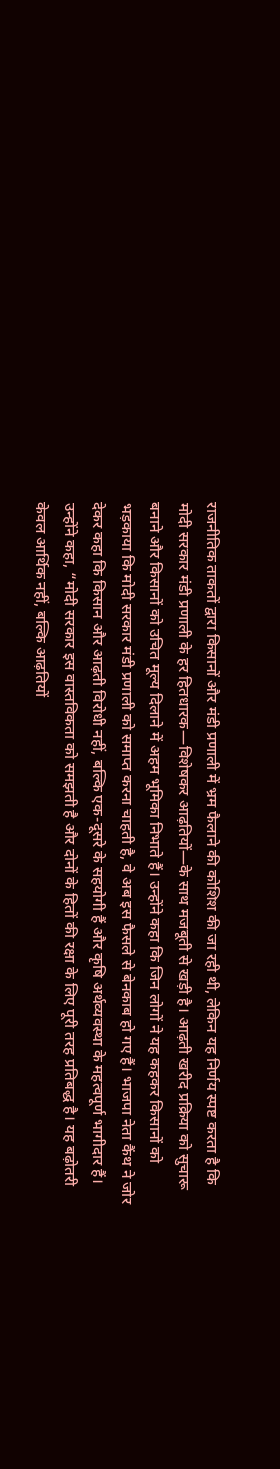राजनीतिक ताकतों द्वारा किसानों और मंडी प्रणाली में भ्रम फैलाने की कोशिश की जा रही थी, लेकिन यह निर्णय स्पष्ट करता है कि मोदी सरकार मंडी प्रणाली के हर हितधारक—विशेषकर आढ़तियों—के साथ मजबूती से खड़ी है। आढ़ती खरीद प्रक्रिया को सुचारू बनाने और किसानों को उचित मूल्य दिलाने में अहम भूमिका निभाते हैं। उन्होंने कहा कि जिन लोगों ने यह कहकर किसानों को भड़काया कि मोदी सरकार मंडी प्रणाली को समाप्त करना चाहती है, वे अब इस फैसले से बेनकाब हो गए हैं। भाजपा नेता कैंथ ने जोर देकर कहा कि किसान और आढ़ती विरोधी नहीं, बल्कि एक-दूसरे के सहयोगी हैं और कृषि अर्थव्यवस्था के महत्वपूर्ण भागीदार हैं।
उन्होंने कहा, “मोदी सरकार इस वास्तविकता को समझती है और दोनों के हितों की रक्षा के लिए पूरी तरह प्रतिबद्ध है। यह बढ़ोतरी केवल आर्थिक नहीं, बल्कि आढ़तियों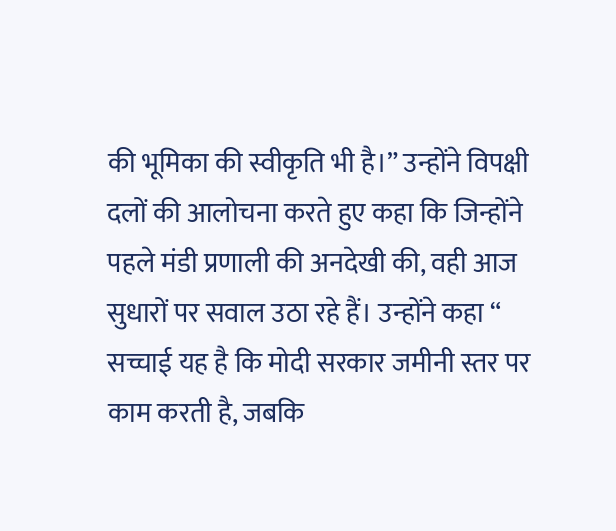की भूमिका की स्वीकृति भी है।” उन्होंने विपक्षी दलों की आलोचना करते हुए कहा कि जिन्होंने पहले मंडी प्रणाली की अनदेखी की, वही आज सुधारों पर सवाल उठा रहे हैं। उन्होंने कहा “ सच्चाई यह है कि मोदी सरकार जमीनी स्तर पर काम करती है, जबकि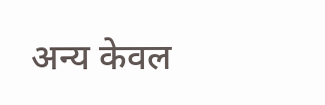अन्य केवल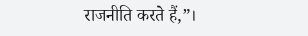राजनीति करते हैं,”।